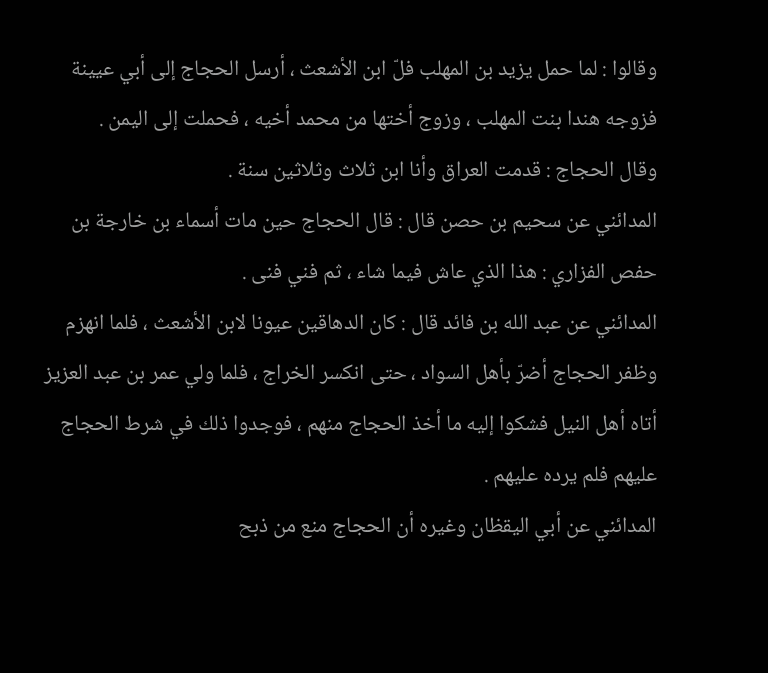وقالوا : لما حمل يزيد بن المهلب فلّ ابن الأشعث ، أرسل الحجاج إلى أبي عيينة فزوجه هندا بنت المهلب ، وزوج أختها من محمد أخيه ، فحملت إلى اليمن .
وقال الحجاج : قدمت العراق وأنا ابن ثلاث وثلاثين سنة .
المدائني عن سحيم بن حصن قال : قال الحجاج حين مات أسماء بن خارجة بن حفص الفزاري : هذا الذي عاش فيما شاء ، ثم فني فنى .
المدائني عن عبد الله بن فائد قال : كان الدهاقين عيونا لابن الأشعث ، فلما انهزم وظفر الحجاج أضرّ بأهل السواد ، حتى انكسر الخراج ، فلما ولي عمر بن عبد العزيز أتاه أهل النيل فشكوا إليه ما أخذ الحجاج منهم ، فوجدوا ذلك في شرط الحجاج عليهم فلم يرده عليهم .
المدائني عن أبي اليقظان وغيره أن الحجاج منع من ذبح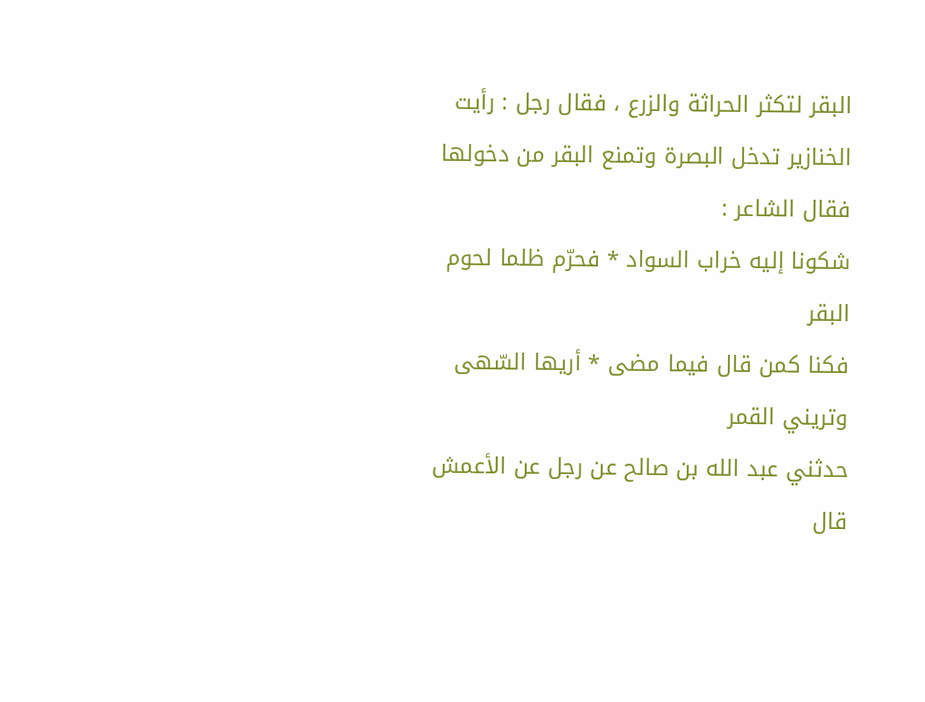البقر لتكثر الحراثة والزرع ، فقال رجل : رأيت الخنازير تدخل البصرة وتمنع البقر من دخولها فقال الشاعر :
شكونا إليه خراب السواد * فحرّم ظلما لحوم البقر
فكنا كمن قال فيما مضى * أريها السّهى وتريني القمر
حدثني عبد الله بن صالح عن رجل عن الأعمش قال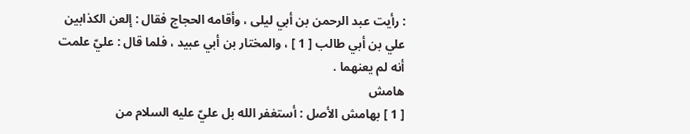: رأيت عبد الرحمن بن أبي ليلى ، وأقامه الحجاج فقال : إلعن الكذابين علي بن أبي طالب [ 1 ] ، والمختار بن أبي عبيد ، فلما قال : عليّ علمت أنه لم يعنهما .
هامش
[ 1 ] بهامش الأصل : أستغفر الله بل عليّ عليه السلام من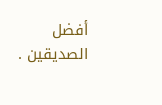أفضل الصديقين .